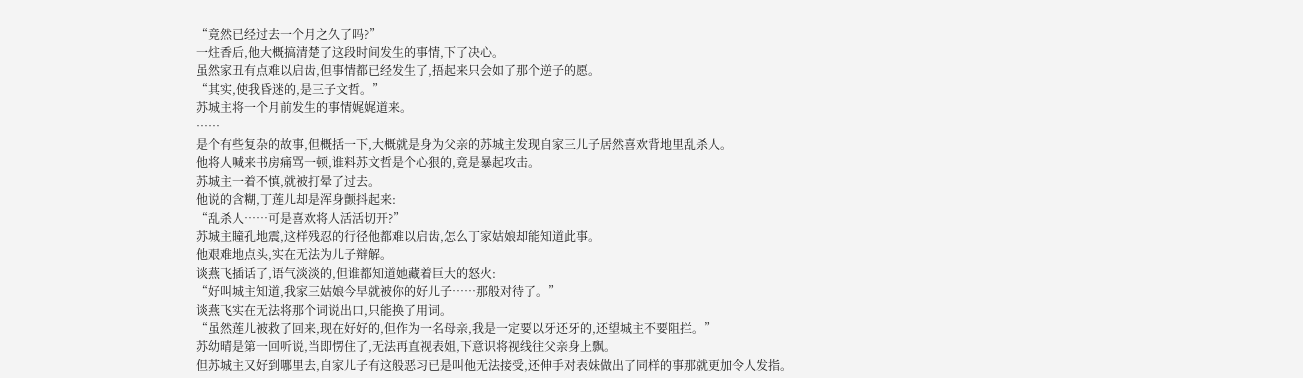“竟然已经过去一个月之久了吗?”
一炷香后,他大概搞清楚了这段时间发生的事情,下了决心。
虽然家丑有点难以启齿,但事情都已经发生了,捂起来只会如了那个逆子的愿。
“其实,使我昏迷的,是三子文哲。”
苏城主将一个月前发生的事情娓娓道来。
……
是个有些复杂的故事,但概括一下,大概就是身为父亲的苏城主发现自家三儿子居然喜欢背地里乱杀人。
他将人喊来书房痛骂一顿,谁料苏文哲是个心狠的,竟是暴起攻击。
苏城主一着不慎,就被打晕了过去。
他说的含糊,丁莲儿却是浑身颤抖起来:
“乱杀人……可是喜欢将人活活切开?”
苏城主瞳孔地震,这样残忍的行径他都难以启齿,怎么丁家姑娘却能知道此事。
他艰难地点头,实在无法为儿子辩解。
谈燕飞插话了,语气淡淡的,但谁都知道她藏着巨大的怒火:
“好叫城主知道,我家三姑娘今早就被你的好儿子……那般对待了。”
谈燕飞实在无法将那个词说出口,只能换了用词。
“虽然莲儿被救了回来,现在好好的,但作为一名母亲,我是一定要以牙还牙的,还望城主不要阻拦。”
苏幼晴是第一回听说,当即愣住了,无法再直视表姐,下意识将视线往父亲身上飘。
但苏城主又好到哪里去,自家儿子有这般恶习已是叫他无法接受,还伸手对表妹做出了同样的事那就更加令人发指。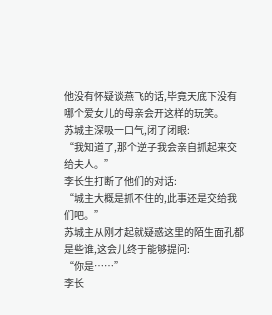他没有怀疑谈燕飞的话,毕竟天底下没有哪个爱女儿的母亲会开这样的玩笑。
苏城主深吸一口气,闭了闭眼:
“我知道了,那个逆子我会亲自抓起来交给夫人。”
李长生打断了他们的对话:
“城主大概是抓不住的,此事还是交给我们吧。”
苏城主从刚才起就疑惑这里的陌生面孔都是些谁,这会儿终于能够提问:
“你是……”
李长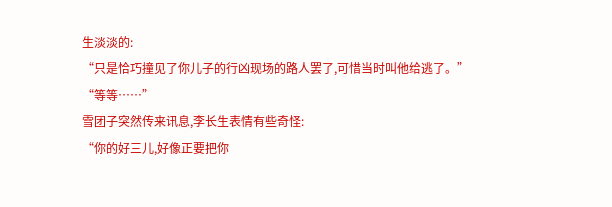生淡淡的:
“只是恰巧撞见了你儿子的行凶现场的路人罢了,可惜当时叫他给逃了。”
“等等……”
雪团子突然传来讯息,李长生表情有些奇怪:
“你的好三儿,好像正要把你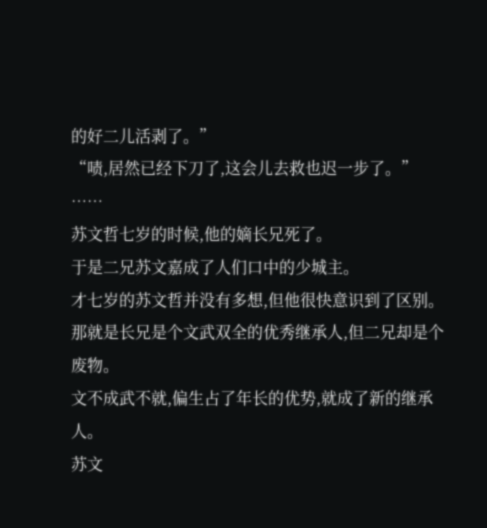的好二儿活剥了。”
“啧,居然已经下刀了,这会儿去救也迟一步了。”
……
苏文哲七岁的时候,他的嫡长兄死了。
于是二兄苏文嘉成了人们口中的少城主。
才七岁的苏文哲并没有多想,但他很快意识到了区别。
那就是长兄是个文武双全的优秀继承人,但二兄却是个废物。
文不成武不就,偏生占了年长的优势,就成了新的继承人。
苏文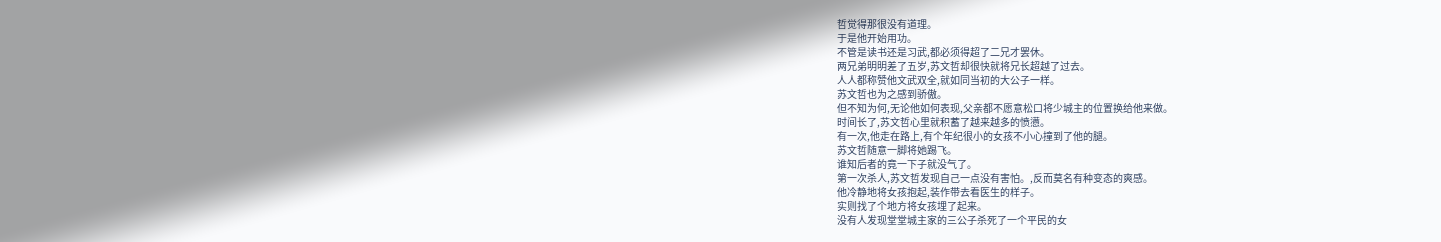哲觉得那很没有道理。
于是他开始用功。
不管是读书还是习武,都必须得超了二兄才罢休。
两兄弟明明差了五岁,苏文哲却很快就将兄长超越了过去。
人人都称赞他文武双全,就如同当初的大公子一样。
苏文哲也为之感到骄傲。
但不知为何,无论他如何表现,父亲都不愿意松口将少城主的位置换给他来做。
时间长了,苏文哲心里就积蓄了越来越多的愤懑。
有一次,他走在路上,有个年纪很小的女孩不小心撞到了他的腿。
苏文哲随意一脚将她踢飞。
谁知后者的竟一下子就没气了。
第一次杀人,苏文哲发现自己一点没有害怕。,反而莫名有种变态的爽感。
他冷静地将女孩抱起,装作带去看医生的样子。
实则找了个地方将女孩埋了起来。
没有人发现堂堂城主家的三公子杀死了一个平民的女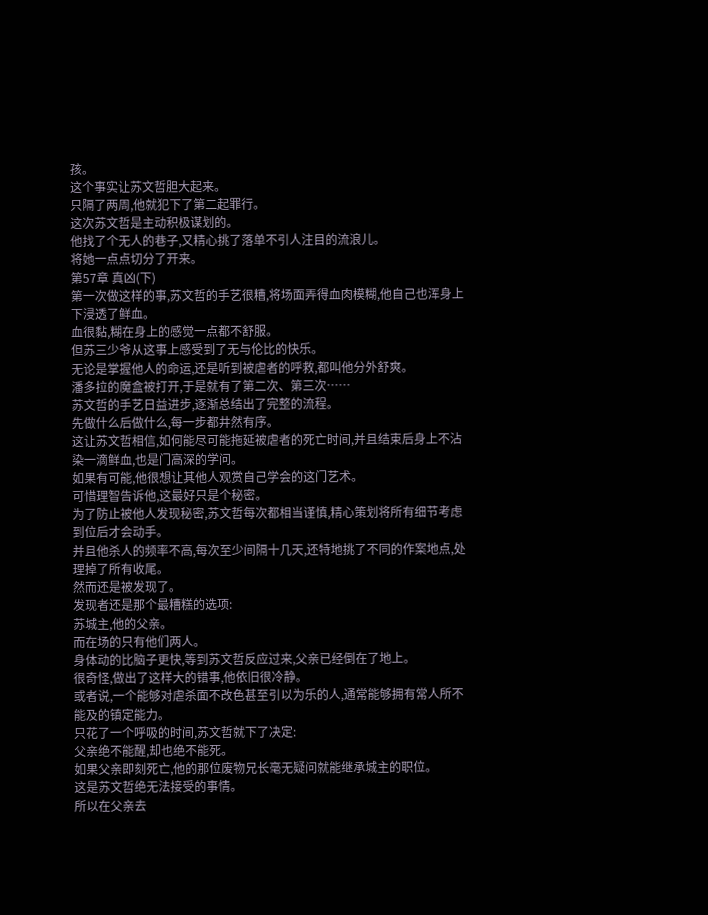孩。
这个事实让苏文哲胆大起来。
只隔了两周,他就犯下了第二起罪行。
这次苏文哲是主动积极谋划的。
他找了个无人的巷子,又精心挑了落单不引人注目的流浪儿。
将她一点点切分了开来。
第57章 真凶(下)
第一次做这样的事,苏文哲的手艺很糟,将场面弄得血肉模糊,他自己也浑身上下浸透了鲜血。
血很黏,糊在身上的感觉一点都不舒服。
但苏三少爷从这事上感受到了无与伦比的快乐。
无论是掌握他人的命运,还是听到被虐者的呼救,都叫他分外舒爽。
潘多拉的魔盒被打开,于是就有了第二次、第三次……
苏文哲的手艺日益进步,逐渐总结出了完整的流程。
先做什么后做什么,每一步都井然有序。
这让苏文哲相信,如何能尽可能拖延被虐者的死亡时间,并且结束后身上不沾染一滴鲜血,也是门高深的学问。
如果有可能,他很想让其他人观赏自己学会的这门艺术。
可惜理智告诉他,这最好只是个秘密。
为了防止被他人发现秘密,苏文哲每次都相当谨慎,精心策划将所有细节考虑到位后才会动手。
并且他杀人的频率不高,每次至少间隔十几天,还特地挑了不同的作案地点,处理掉了所有收尾。
然而还是被发现了。
发现者还是那个最糟糕的选项:
苏城主,他的父亲。
而在场的只有他们两人。
身体动的比脑子更快,等到苏文哲反应过来,父亲已经倒在了地上。
很奇怪,做出了这样大的错事,他依旧很冷静。
或者说,一个能够对虐杀面不改色甚至引以为乐的人,通常能够拥有常人所不能及的镇定能力。
只花了一个呼吸的时间,苏文哲就下了决定:
父亲绝不能醒,却也绝不能死。
如果父亲即刻死亡,他的那位废物兄长毫无疑问就能继承城主的职位。
这是苏文哲绝无法接受的事情。
所以在父亲去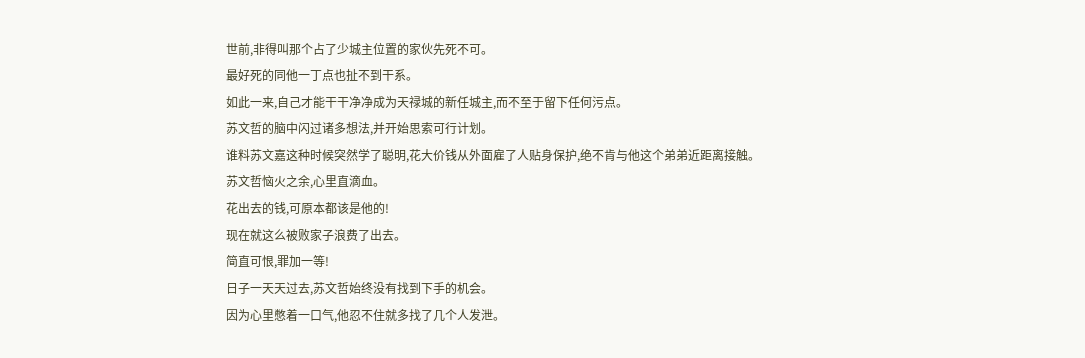世前,非得叫那个占了少城主位置的家伙先死不可。
最好死的同他一丁点也扯不到干系。
如此一来,自己才能干干净净成为天禄城的新任城主,而不至于留下任何污点。
苏文哲的脑中闪过诸多想法,并开始思索可行计划。
谁料苏文嘉这种时候突然学了聪明,花大价钱从外面雇了人贴身保护,绝不肯与他这个弟弟近距离接触。
苏文哲恼火之余,心里直滴血。
花出去的钱,可原本都该是他的!
现在就这么被败家子浪费了出去。
简直可恨,罪加一等!
日子一天天过去,苏文哲始终没有找到下手的机会。
因为心里憋着一口气,他忍不住就多找了几个人发泄。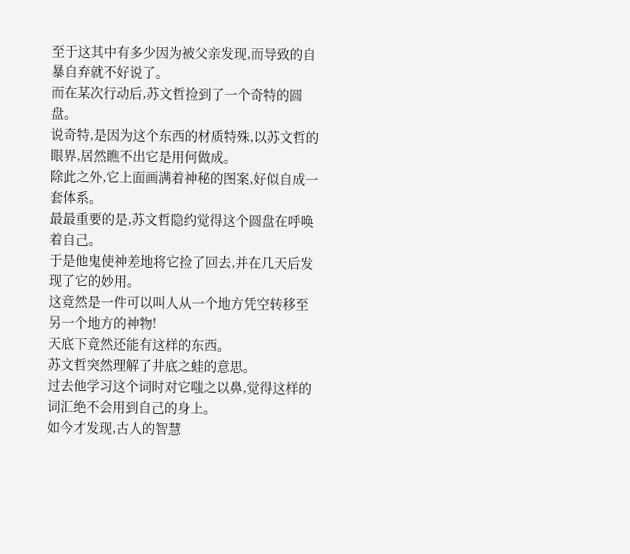至于这其中有多少因为被父亲发现,而导致的自暴自弃就不好说了。
而在某次行动后,苏文哲捡到了一个奇特的圆盘。
说奇特,是因为这个东西的材质特殊,以苏文哲的眼界,居然瞧不出它是用何做成。
除此之外,它上面画满着神秘的图案,好似自成一套体系。
最最重要的是,苏文哲隐约觉得这个圆盘在呼唤着自己。
于是他鬼使神差地将它捡了回去,并在几天后发现了它的妙用。
这竟然是一件可以叫人从一个地方凭空转移至另一个地方的神物!
天底下竟然还能有这样的东西。
苏文哲突然理解了井底之蛙的意思。
过去他学习这个词时对它嗤之以鼻,觉得这样的词汇绝不会用到自己的身上。
如今才发现,古人的智慧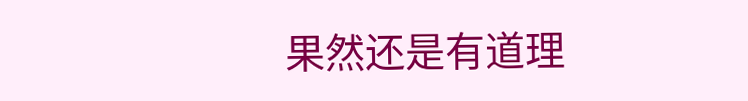果然还是有道理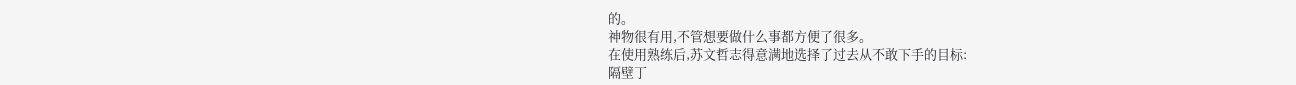的。
神物很有用,不管想要做什么事都方便了很多。
在使用熟练后,苏文哲志得意满地选择了过去从不敢下手的目标:
隔壁丁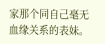家那个同自己毫无血缘关系的表妹。